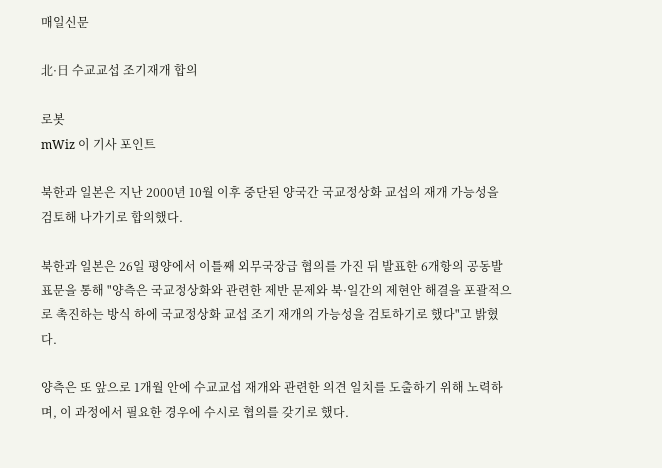매일신문

北·日 수교교섭 조기재개 합의

로봇
mWiz 이 기사 포인트

북한과 일본은 지난 2000년 10월 이후 중단된 양국간 국교정상화 교섭의 재개 가능성을 검토해 나가기로 합의했다.

북한과 일본은 26일 평양에서 이틀째 외무국장급 협의를 가진 뒤 발표한 6개항의 공동발표문을 통해 "양측은 국교정상화와 관련한 제반 문제와 북·일간의 제현안 해결을 포괄적으로 촉진하는 방식 하에 국교정상화 교섭 조기 재개의 가능성을 검토하기로 했다"고 밝혔다.

양측은 또 앞으로 1개월 안에 수교교섭 재개와 관련한 의견 일치를 도출하기 위해 노력하며, 이 과정에서 필요한 경우에 수시로 협의를 갖기로 했다.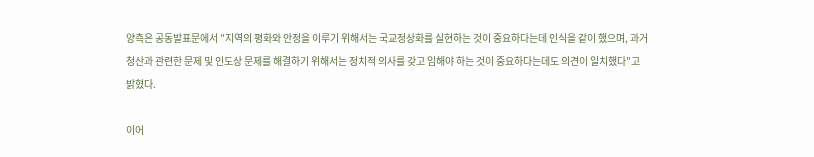양측은 공동발표문에서 "지역의 평화와 안정을 이루기 위해서는 국교정상화를 실현하는 것이 중요하다는데 인식을 같이 했으며, 과거 청산과 관련한 문제 및 인도상 문제를 해결하기 위해서는 정치적 의사를 갖고 임해야 하는 것이 중요하다는데도 의견이 일치했다"고 밝혔다.

이어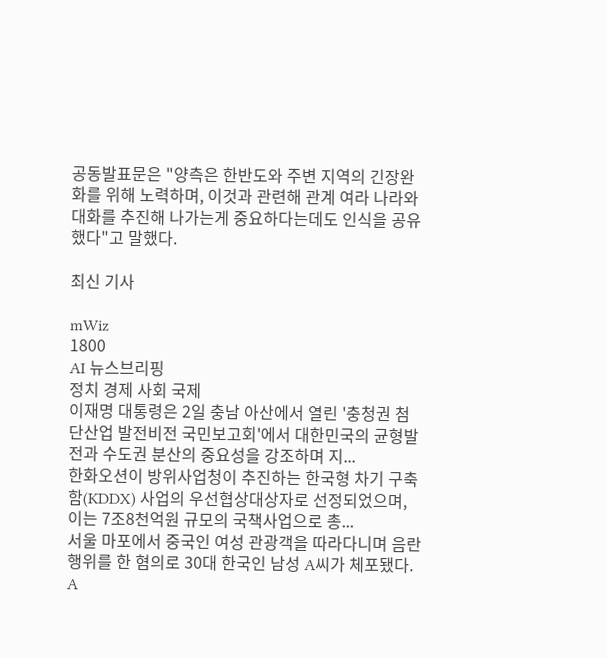공동발표문은 "양측은 한반도와 주변 지역의 긴장완화를 위해 노력하며, 이것과 관련해 관계 여라 나라와 대화를 추진해 나가는게 중요하다는데도 인식을 공유했다"고 말했다.

최신 기사

mWiz
1800
AI 뉴스브리핑
정치 경제 사회 국제
이재명 대통령은 2일 충남 아산에서 열린 '충청권 첨단산업 발전비전 국민보고회'에서 대한민국의 균형발전과 수도권 분산의 중요성을 강조하며 지...
한화오션이 방위사업청이 추진하는 한국형 차기 구축함(KDDX) 사업의 우선협상대상자로 선정되었으며, 이는 7조8천억원 규모의 국책사업으로 총...
서울 마포에서 중국인 여성 관광객을 따라다니며 음란행위를 한 혐의로 30대 한국인 남성 A씨가 체포됐다. A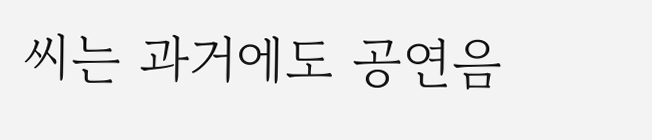씨는 과거에도 공연음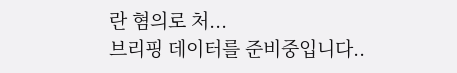란 혐의로 처...
브리핑 데이터를 준비중입니다..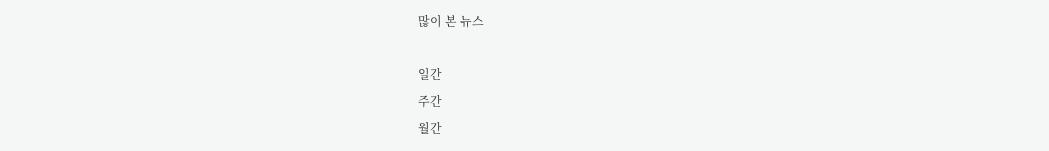많이 본 뉴스

일간
주간
월간